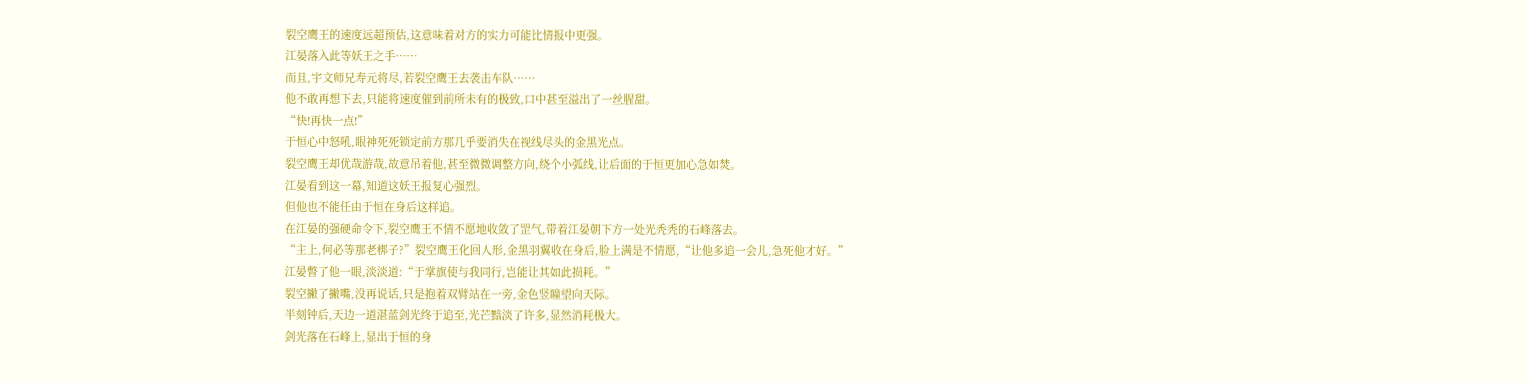裂空鹰王的速度远超预估,这意味着对方的实力可能比情报中更强。
江晏落入此等妖王之手……
而且,宇文师兄寿元将尽,若裂空鹰王去袭击车队……
他不敢再想下去,只能将速度催到前所未有的极致,口中甚至溢出了一丝腥甜。
“快!再快一点!”
于恒心中怒吼,眼神死死锁定前方那几乎要消失在视线尽头的金黑光点。
裂空鹰王却优哉游哉,故意吊着他,甚至微微调整方向,绕个小弧线,让后面的于恒更加心急如焚。
江晏看到这一幕,知道这妖王报复心强烈。
但他也不能任由于恒在身后这样追。
在江晏的强硬命令下,裂空鹰王不情不愿地收敛了罡气,带着江晏朝下方一处光秃秃的石峰落去。
“主上,何必等那老梆子?”裂空鹰王化回人形,金黑羽翼收在身后,脸上满是不情愿,“让他多追一会儿,急死他才好。”
江晏瞥了他一眼,淡淡道:“于掌旗使与我同行,岂能让其如此损耗。”
裂空撇了撇嘴,没再说话,只是抱着双臂站在一旁,金色竖瞳望向天际。
半刻钟后,天边一道湛蓝剑光终于追至,光芒黯淡了许多,显然消耗极大。
剑光落在石峰上,显出于恒的身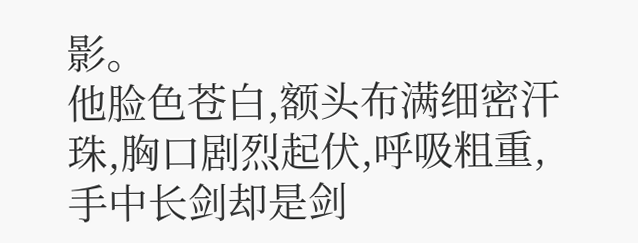影。
他脸色苍白,额头布满细密汗珠,胸口剧烈起伏,呼吸粗重,手中长剑却是剑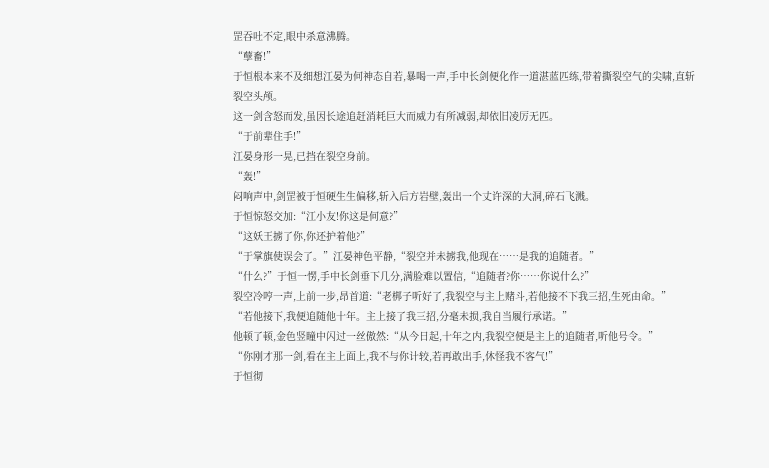罡吞吐不定,眼中杀意沸腾。
“孽畜!”
于恒根本来不及细想江晏为何神态自若,暴喝一声,手中长剑便化作一道湛蓝匹练,带着撕裂空气的尖啸,直斩裂空头颅。
这一剑含怒而发,虽因长途追赶消耗巨大而威力有所减弱,却依旧凌厉无匹。
“于前辈住手!”
江晏身形一晃,已挡在裂空身前。
“轰!”
闷响声中,剑罡被于恒硬生生偏移,斩入后方岩壁,轰出一个丈许深的大洞,碎石飞溅。
于恒惊怒交加:“江小友!你这是何意?”
“这妖王掳了你,你还护着他?”
“于掌旗使误会了。”江晏神色平静,“裂空并未掳我,他现在……是我的追随者。”
“什么?”于恒一愣,手中长剑垂下几分,满脸难以置信,“追随者?你……你说什么?”
裂空冷哼一声,上前一步,昂首道:“老梆子听好了,我裂空与主上赌斗,若他接不下我三招,生死由命。”
“若他接下,我便追随他十年。主上接了我三招,分毫未损,我自当履行承诺。”
他顿了顿,金色竖瞳中闪过一丝傲然:“从今日起,十年之内,我裂空便是主上的追随者,听他号令。”
“你刚才那一剑,看在主上面上,我不与你计较,若再敢出手,休怪我不客气!”
于恒彻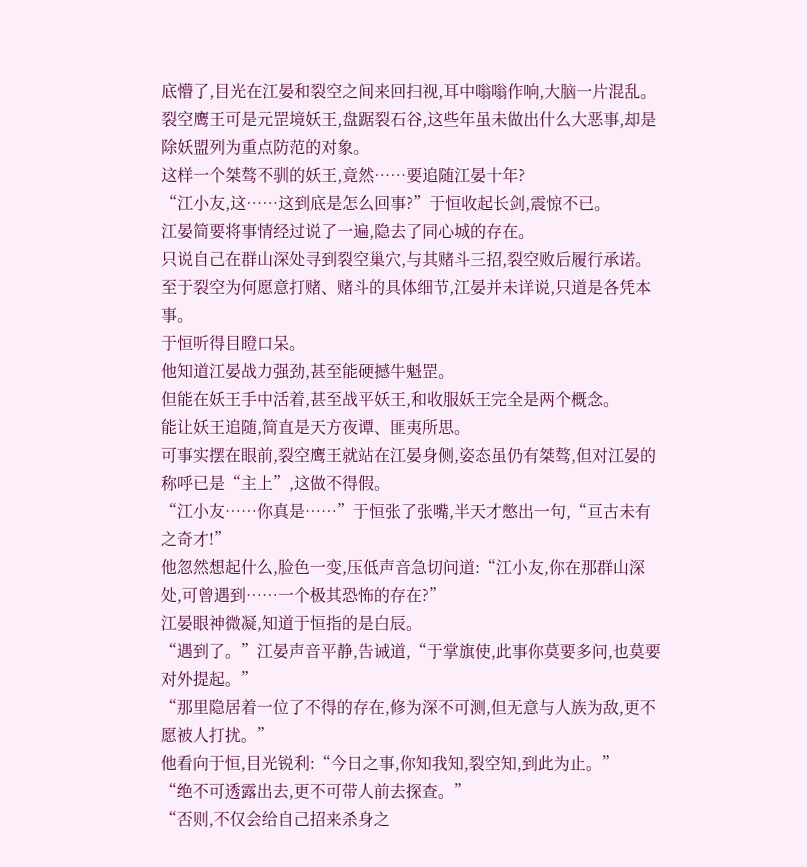底懵了,目光在江晏和裂空之间来回扫视,耳中嗡嗡作响,大脑一片混乱。
裂空鹰王可是元罡境妖王,盘踞裂石谷,这些年虽未做出什么大恶事,却是除妖盟列为重点防范的对象。
这样一个桀骜不驯的妖王,竟然……要追随江晏十年?
“江小友,这……这到底是怎么回事?”于恒收起长剑,震惊不已。
江晏简要将事情经过说了一遍,隐去了同心城的存在。
只说自己在群山深处寻到裂空巢穴,与其赌斗三招,裂空败后履行承诺。
至于裂空为何愿意打赌、赌斗的具体细节,江晏并未详说,只道是各凭本事。
于恒听得目瞪口呆。
他知道江晏战力强劲,甚至能硬撼牛魁罡。
但能在妖王手中活着,甚至战平妖王,和收服妖王完全是两个概念。
能让妖王追随,简直是天方夜谭、匪夷所思。
可事实摆在眼前,裂空鹰王就站在江晏身侧,姿态虽仍有桀骜,但对江晏的称呼已是“主上”,这做不得假。
“江小友……你真是……”于恒张了张嘴,半天才憋出一句,“亘古未有之奇才!”
他忽然想起什么,脸色一变,压低声音急切问道:“江小友,你在那群山深处,可曾遇到……一个极其恐怖的存在?”
江晏眼神微凝,知道于恒指的是白辰。
“遇到了。”江晏声音平静,告诫道,“于掌旗使,此事你莫要多问,也莫要对外提起。”
“那里隐居着一位了不得的存在,修为深不可测,但无意与人族为敌,更不愿被人打扰。”
他看向于恒,目光锐利:“今日之事,你知我知,裂空知,到此为止。”
“绝不可透露出去,更不可带人前去探查。”
“否则,不仅会给自己招来杀身之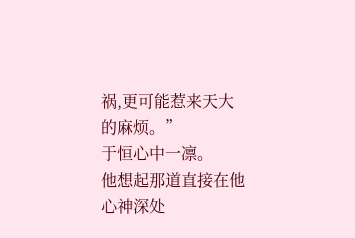祸,更可能惹来天大的麻烦。”
于恒心中一凛。
他想起那道直接在他心神深处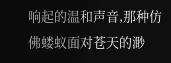响起的温和声音,那种仿佛蝼蚁面对苍天的渺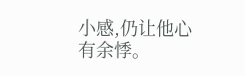小感,仍让他心有余悸。